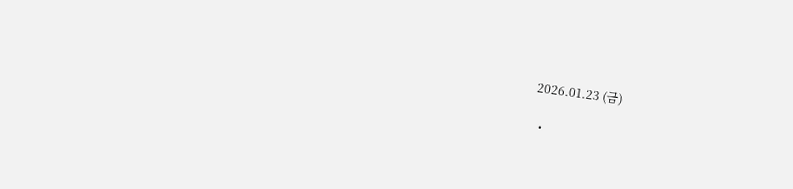2026.01.23 (금)

  •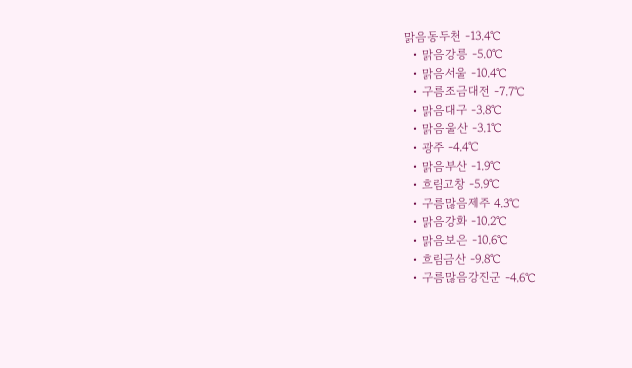맑음동두천 -13.4℃
  • 맑음강릉 -5.0℃
  • 맑음서울 -10.4℃
  • 구름조금대전 -7.7℃
  • 맑음대구 -3.8℃
  • 맑음울산 -3.1℃
  • 광주 -4.4℃
  • 맑음부산 -1.9℃
  • 흐림고창 -5.9℃
  • 구름많음제주 4.3℃
  • 맑음강화 -10.2℃
  • 맑음보은 -10.6℃
  • 흐림금산 -9.8℃
  • 구름많음강진군 -4.6℃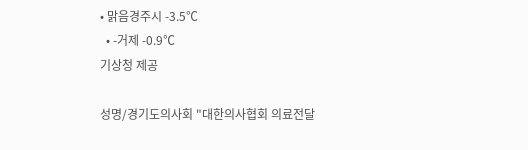• 맑음경주시 -3.5℃
  • -거제 -0.9℃
기상청 제공

성명/경기도의사회 "대한의사협회 의료전달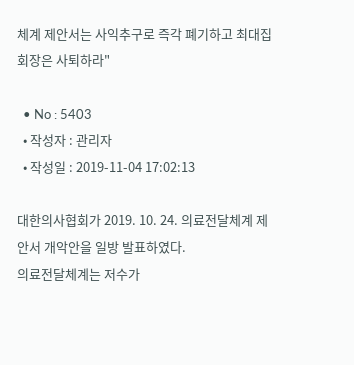체계 제안서는 사익추구로 즉각 폐기하고 최대집 회장은 사퇴하라"

  • No : 5403
  • 작성자 : 관리자
  • 작성일 : 2019-11-04 17:02:13

대한의사협회가 2019. 10. 24. 의료전달체계 제안서 개악안을 일방 발표하였다.
의료전달체계는 저수가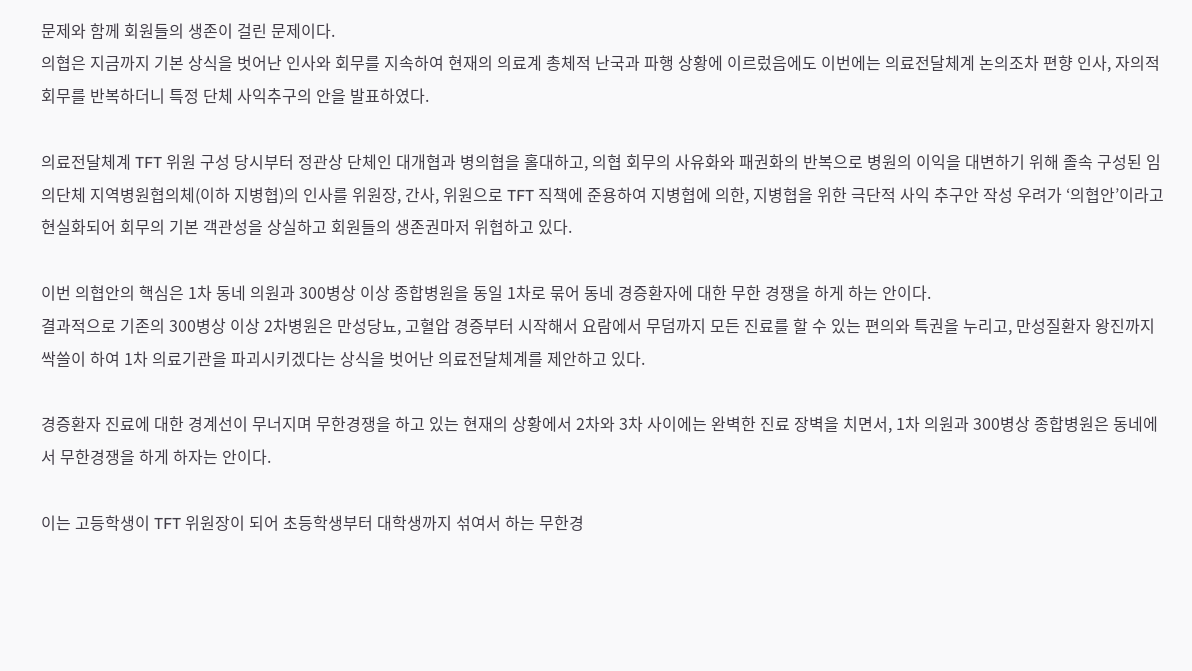문제와 함께 회원들의 생존이 걸린 문제이다.
의협은 지금까지 기본 상식을 벗어난 인사와 회무를 지속하여 현재의 의료계 총체적 난국과 파행 상황에 이르렀음에도 이번에는 의료전달체계 논의조차 편향 인사, 자의적 회무를 반복하더니 특정 단체 사익추구의 안을 발표하였다.

의료전달체계 TFT 위원 구성 당시부터 정관상 단체인 대개협과 병의협을 홀대하고, 의협 회무의 사유화와 패권화의 반복으로 병원의 이익을 대변하기 위해 졸속 구성된 임의단체 지역병원협의체(이하 지병협)의 인사를 위원장, 간사, 위원으로 TFT 직책에 준용하여 지병협에 의한, 지병협을 위한 극단적 사익 추구안 작성 우려가 ‘의협안’이라고 현실화되어 회무의 기본 객관성을 상실하고 회원들의 생존권마저 위협하고 있다.

이번 의협안의 핵심은 1차 동네 의원과 300병상 이상 종합병원을 동일 1차로 묶어 동네 경증환자에 대한 무한 경쟁을 하게 하는 안이다.
결과적으로 기존의 300병상 이상 2차병원은 만성당뇨, 고혈압 경증부터 시작해서 요람에서 무덤까지 모든 진료를 할 수 있는 편의와 특권을 누리고, 만성질환자 왕진까지 싹쓸이 하여 1차 의료기관을 파괴시키겠다는 상식을 벗어난 의료전달체계를 제안하고 있다.

경증환자 진료에 대한 경계선이 무너지며 무한경쟁을 하고 있는 현재의 상황에서 2차와 3차 사이에는 완벽한 진료 장벽을 치면서, 1차 의원과 300병상 종합병원은 동네에서 무한경쟁을 하게 하자는 안이다.

이는 고등학생이 TFT 위원장이 되어 초등학생부터 대학생까지 섞여서 하는 무한경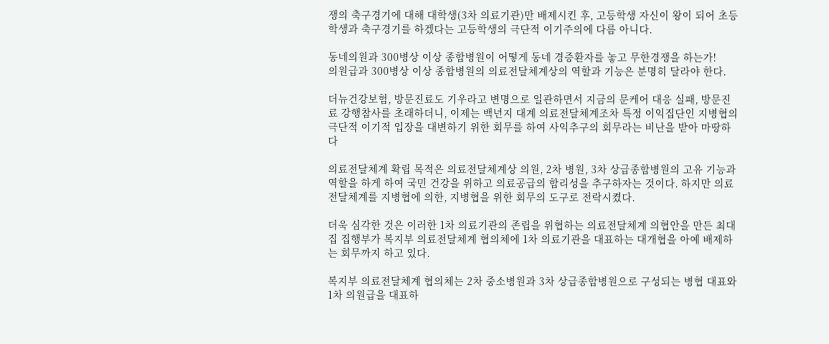쟁의 축구경기에 대해 대학생(3차 의료기관)만 배제시킨 후, 고등학생 자신이 왕이 되어 초등학생과 축구경기를 하겠다는 고등학생의 극단적 이기주의에 다름 아니다.

동네의원과 300병상 이상 종합병원이 어떻게 동네 경증환자를 놓고 무한경쟁을 하는가!
의원급과 300병상 이상 종합병원의 의료전달체계상의 역할과 기능은 분명히 달라야 한다.

더뉴건강보험, 방문진료도 기우라고 변명으로 일관하면서 지금의 문케어 대응 실패, 방문진료 강행참사를 초래하더니, 이제는 백년지 대계 의료전달체계조차 특정 이익집단인 지병협의 극단적 이기적 입장을 대변하기 위한 회무를 하여 사익추구의 회무라는 비난을 받아 마땅하다

의료전달체계 확립 목적은 의료전달체계상 의원, 2차 병원, 3차 상급종합병원의 고유 기능과 역할을 하게 하여 국민 건강을 위하고 의료공급의 합리성을 추구하자는 것이다. 하지만 의료전달체계를 지병협에 의한, 지병협을 위한 회무의 도구로 전락시켰다.

더욱 심각한 것은 이러한 1차 의료기관의 존립을 위협하는 의료전달체계 의협안을 만든 최대집 집행부가 복지부 의료전달체계 협의체에 1차 의료기관을 대표하는 대개협을 아예 배제하는 회무까지 하고 있다.

복지부 의료전달체계 협의체는 2차 중소병원과 3차 상급종합병원으로 구성되는 병협 대표와 1차 의원급을 대표하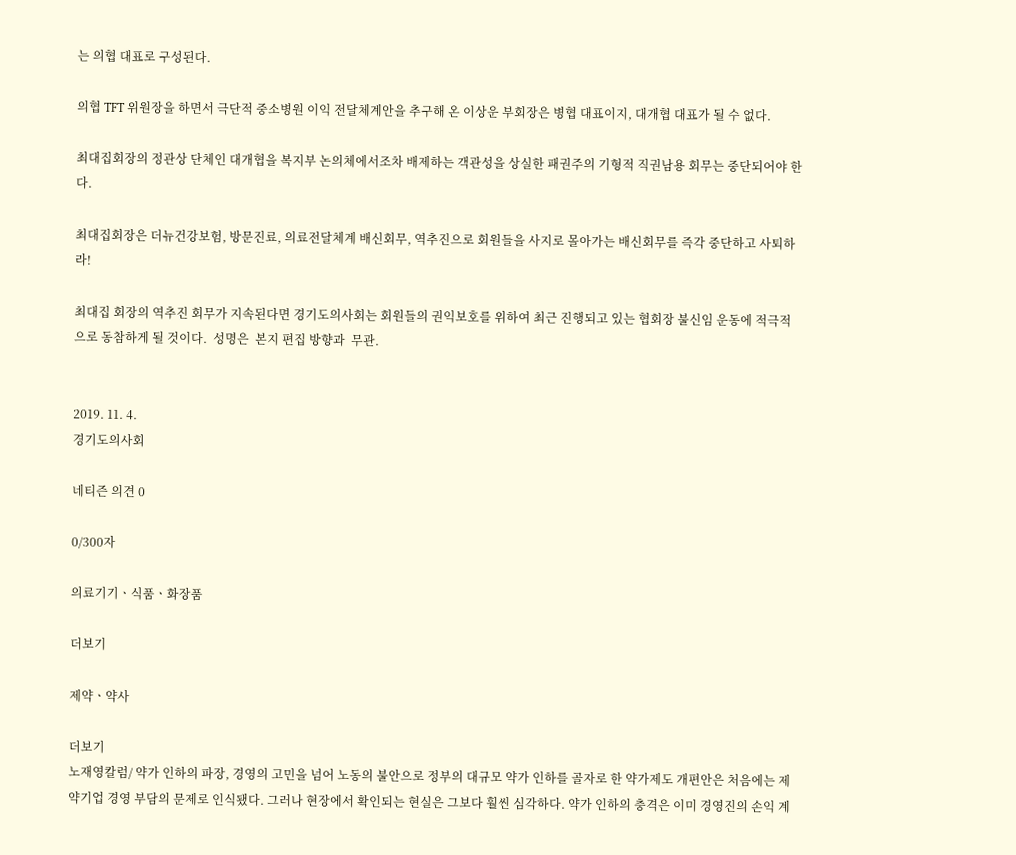는 의협 대표로 구성된다.

의협 TFT 위원장을 하면서 극단적 중소병원 이익 전달체계안을 추구해 온 이상운 부회장은 병협 대표이지, 대개협 대표가 될 수 없다.

최대집회장의 정관상 단체인 대개협을 복지부 논의체에서조차 배제하는 객관성을 상실한 패권주의 기형적 직권남용 회무는 중단되어야 한다.

최대집회장은 더뉴건강보험, 방문진료, 의료전달체계 배신회무, 역추진으로 회원들을 사지로 몰아가는 배신회무를 즉각 중단하고 사퇴하라!

최대집 회장의 역추진 회무가 지속된다면 경기도의사회는 회원들의 권익보호를 위하여 최근 진행되고 있는 협회장 불신임 운동에 적극적으로 동참하게 될 것이다.  성명은  본지 편집 방향과  무관.


2019. 11. 4.
경기도의사회

네티즌 의견 0

0/300자

의료기기ㆍ식품ㆍ화장품

더보기

제약ㆍ약사

더보기
노재영칼럼/ 약가 인하의 파장, 경영의 고민을 넘어 노동의 불안으로 정부의 대규모 약가 인하를 골자로 한 약가제도 개편안은 처음에는 제약기업 경영 부담의 문제로 인식됐다. 그러나 현장에서 확인되는 현실은 그보다 훨씬 심각하다. 약가 인하의 충격은 이미 경영진의 손익 계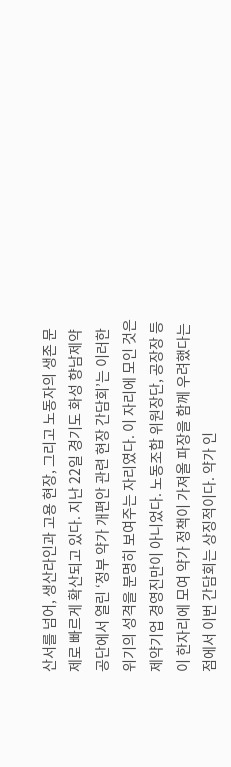산서를 넘어, 생산라인과 고용 현장, 그리고 노동자의 생존 문제로 빠르게 확산되고 있다. 지난 22일 경기도 화성 향남제약공단에서 열린 ‘정부 약가 개편안 관련 현장 간담회’는 이러한 위기의 성격을 분명히 보여주는 자리였다. 이 자리에 모인 것은 제약기업 경영진만이 아니었다. 노동조합 위원장단, 공장장 등이 한자리에 모여 약가 정책이 가져올 파장을 함께 우려했다는 점에서 이번 간담회는 상징적이다. 약가 인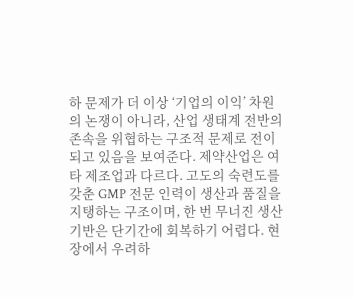하 문제가 더 이상 ‘기업의 이익’ 차원의 논쟁이 아니라, 산업 생태계 전반의 존속을 위협하는 구조적 문제로 전이되고 있음을 보여준다. 제약산업은 여타 제조업과 다르다. 고도의 숙련도를 갖춘 GMP 전문 인력이 생산과 품질을 지탱하는 구조이며, 한 번 무너진 생산 기반은 단기간에 회복하기 어렵다. 현장에서 우려하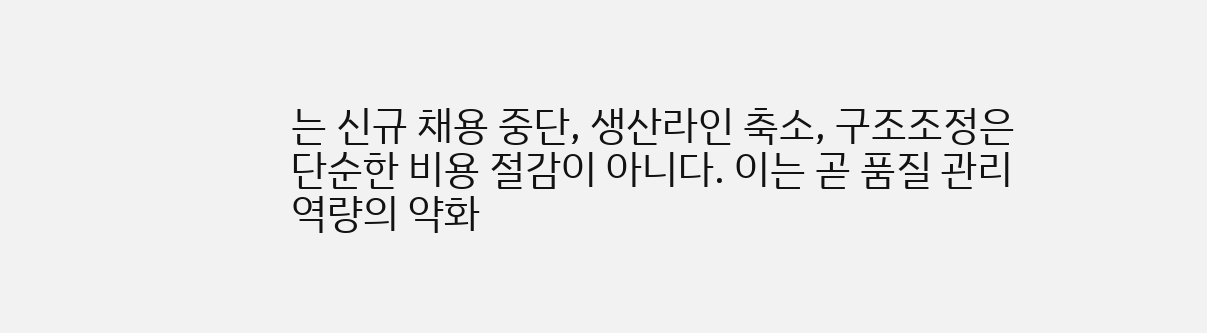는 신규 채용 중단, 생산라인 축소, 구조조정은 단순한 비용 절감이 아니다. 이는 곧 품질 관리 역량의 약화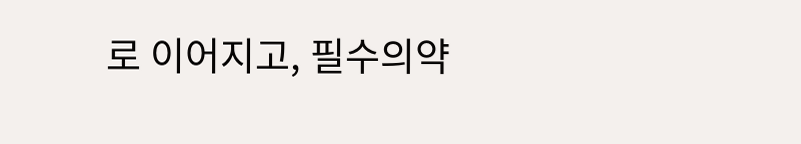로 이어지고, 필수의약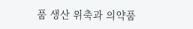품 생산 위축과 의약품